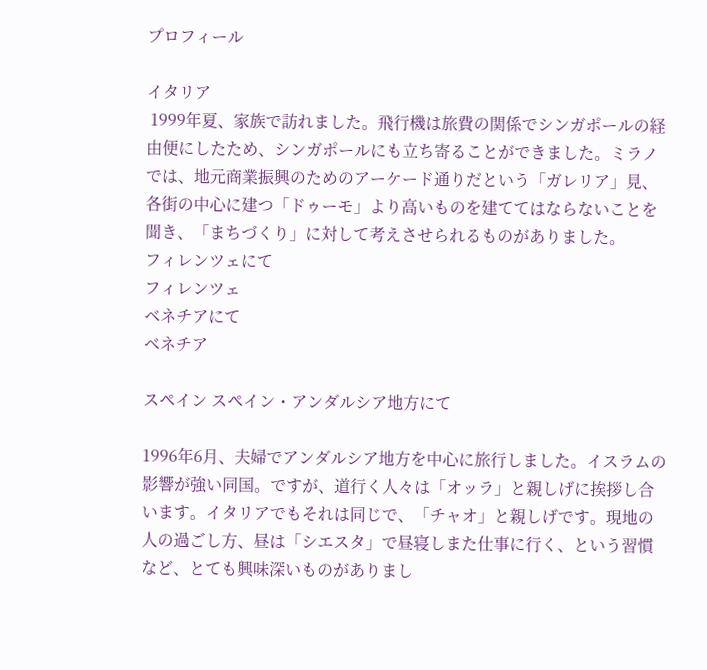プロフィール

イタリア
 1999年夏、家族で訪れました。飛行機は旅費の関係でシンガポールの経由便にしたため、シンガポールにも立ち寄ることができました。ミラノでは、地元商業振興のためのアーケード通りだという「ガレリア」見、各街の中心に建つ「ドゥーモ」より高いものを建ててはならないことを聞き、「まちづくり」に対して考えさせられるものがありました。
フィレンツェにて
フィレンツェ
ベネチアにて
ベネチア

スペイン スペイン・アンダルシア地方にて

1996年6月、夫婦でアンダルシア地方を中心に旅行しました。イスラムの影響が強い同国。ですが、道行く人々は「オッラ」と親しげに挨拶し合います。イタリアでもそれは同じで、「チャオ」と親しげです。現地の人の過ごし方、昼は「シエスタ」で昼寝しまた仕事に行く、という習慣など、とても興味深いものがありまし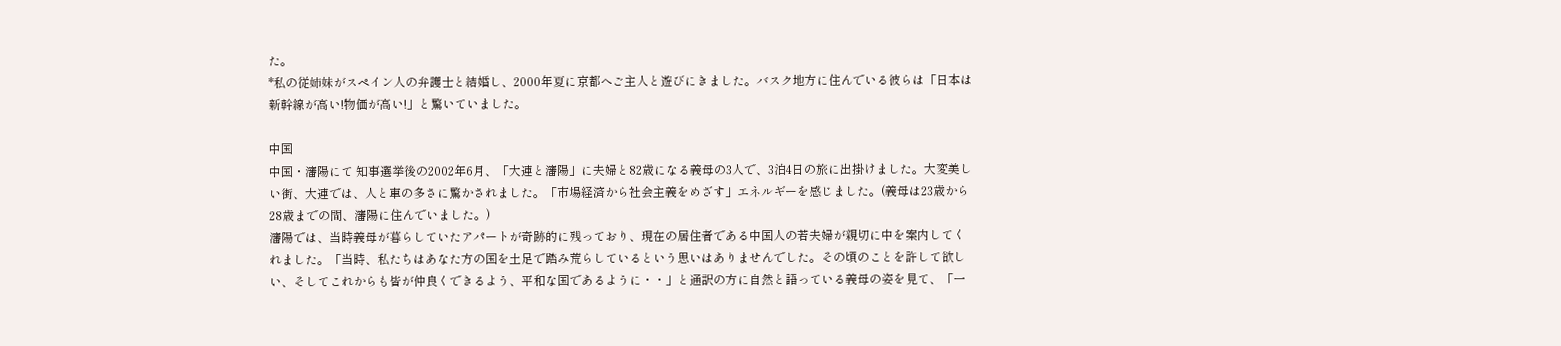た。
*私の従姉妹がスペイン人の弁護士と結婚し、2000年夏に京都へご主人と遊びにきました。バスク地方に住んでいる彼らは「日本は新幹線が高い!物価が高い!」と驚いていました。

中国
中国・瀋陽にて 知事選挙後の2002年6月、「大連と瀋陽」に夫婦と82歳になる義母の3人で、3泊4日の旅に出掛けました。大変美しい街、大連では、人と車の多さに驚かされました。「市場経済から社会主義をめざす」エネルギーを感じました。(義母は23歳から28歳までの間、瀋陽に住んでいました。)
瀋陽では、当時義母が暮らしていたアパートが奇跡的に残っており、現在の居住者である中国人の若夫婦が親切に中を案内してくれました。「当時、私たちはあなた方の国を土足で踏み荒らしているという思いはありませんでした。その頃のことを許して欲しい、そしてこれからも皆が仲良くできるよう、平和な国であるように・・」と通訳の方に自然と語っている義母の姿を見て、「一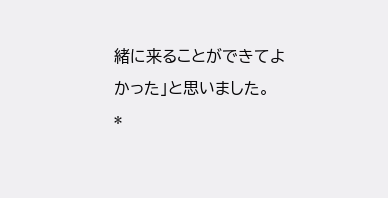緒に来ることができてよかった」と思いました。
*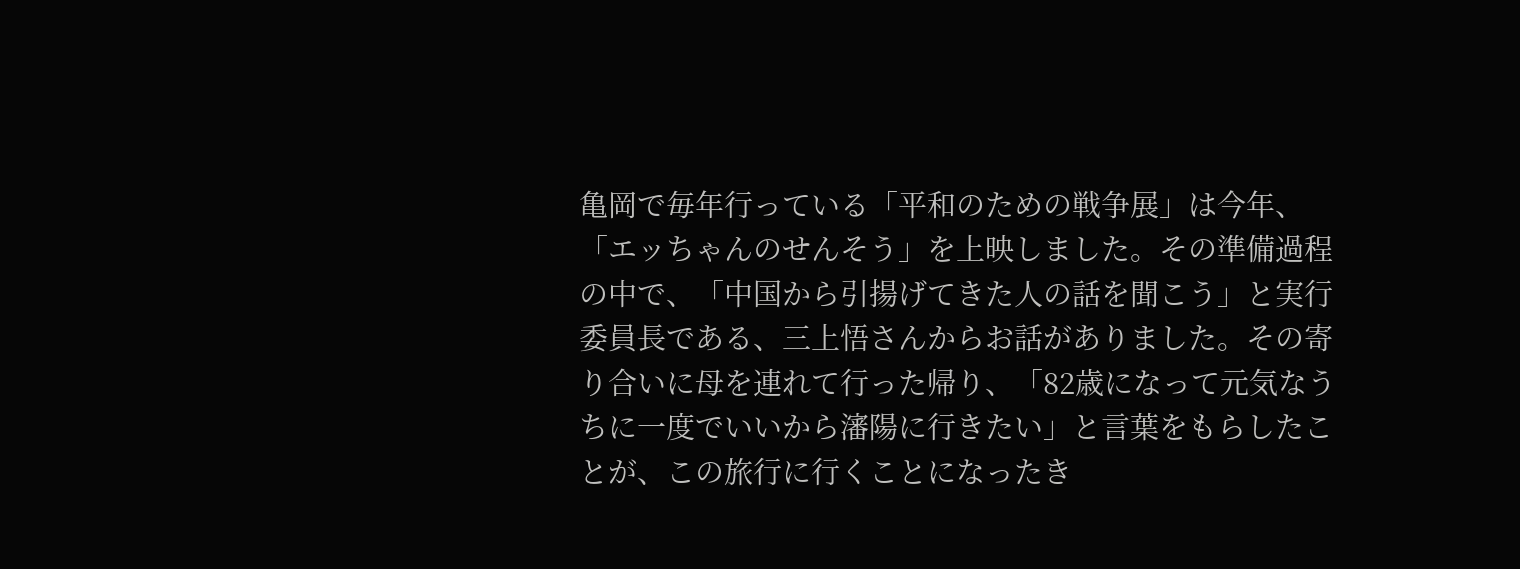亀岡で毎年行っている「平和のための戦争展」は今年、「エッちゃんのせんそう」を上映しました。その準備過程の中で、「中国から引揚げてきた人の話を聞こう」と実行委員長である、三上悟さんからお話がありました。その寄り合いに母を連れて行った帰り、「82歳になって元気なうちに一度でいいから瀋陽に行きたい」と言葉をもらしたことが、この旅行に行くことになったき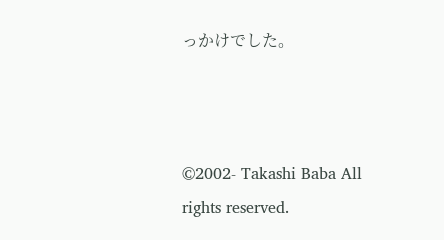っかけでした。



©2002- Takashi Baba All rights reserved.